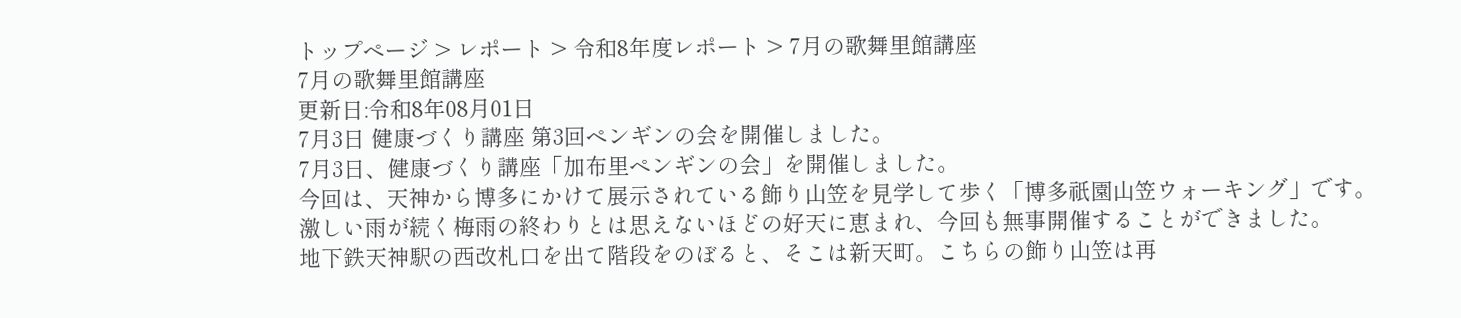トップページ > レポート > 令和8年度レポート > 7月の歌舞里館講座
7月の歌舞里館講座
更新日:令和8年08月01日
7月3日 健康づくり講座 第3回ペンギンの会を開催しました。
7月3日、健康づくり講座「加布里ペンギンの会」を開催しました。
今回は、天神から博多にかけて展示されている飾り山笠を見学して歩く「博多祇園山笠ウォーキング」です。
激しい雨が続く梅雨の終わりとは思えないほどの好天に恵まれ、今回も無事開催することができました。
地下鉄天神駅の西改札口を出て階段をのぼると、そこは新天町。こちらの飾り山笠は再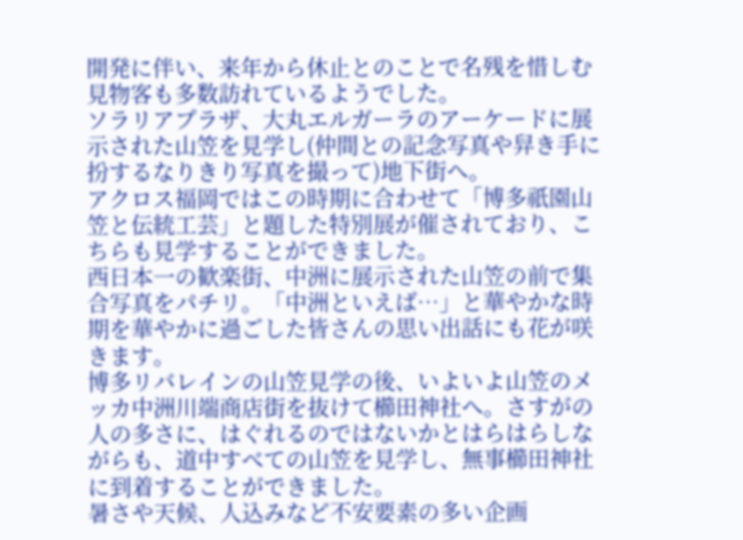開発に伴い、来年から休止とのことで名残を惜しむ見物客も多数訪れているようでした。
ソラリアプラザ、大丸エルガーラのアーケードに展示された山笠を見学し(仲間との記念写真や舁き手に扮するなりきり写真を撮って)地下街へ。
アクロス福岡ではこの時期に合わせて「博多祇園山笠と伝統工芸」と題した特別展が催されており、こちらも見学することができました。
西日本一の歓楽街、中洲に展示された山笠の前で集合写真をパチリ。「中洲といえば…」と華やかな時期を華やかに過ごした皆さんの思い出話にも花が咲きます。
博多リバレインの山笠見学の後、いよいよ山笠のメッカ中洲川端商店街を抜けて櫛田神社へ。さすがの人の多さに、はぐれるのではないかとはらはらしながらも、道中すべての山笠を見学し、無事櫛田神社に到着することができました。
暑さや天候、人込みなど不安要素の多い企画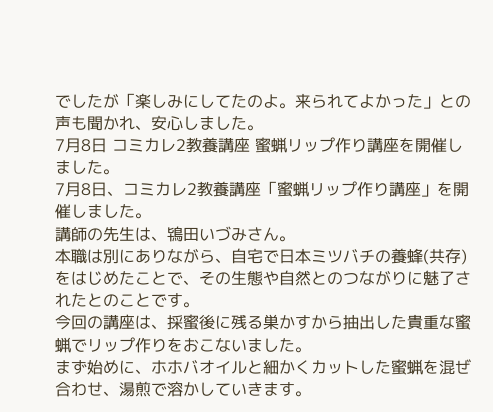でしたが「楽しみにしてたのよ。来られてよかった」との声も聞かれ、安心しました。
7月8日 コミカレ2教養講座 蜜蝋リップ作り講座を開催しました。
7月8日、コミカレ2教養講座「蜜蝋リップ作り講座」を開催しました。
講師の先生は、鴇田いづみさん。
本職は別にありながら、自宅で日本ミツバチの養蜂(共存)をはじめたことで、その生態や自然とのつながりに魅了されたとのことです。
今回の講座は、採蜜後に残る巣かすから抽出した貴重な蜜蝋でリップ作りをおこないました。
まず始めに、ホホバオイルと細かくカットした蜜蝋を混ぜ合わせ、湯煎で溶かしていきます。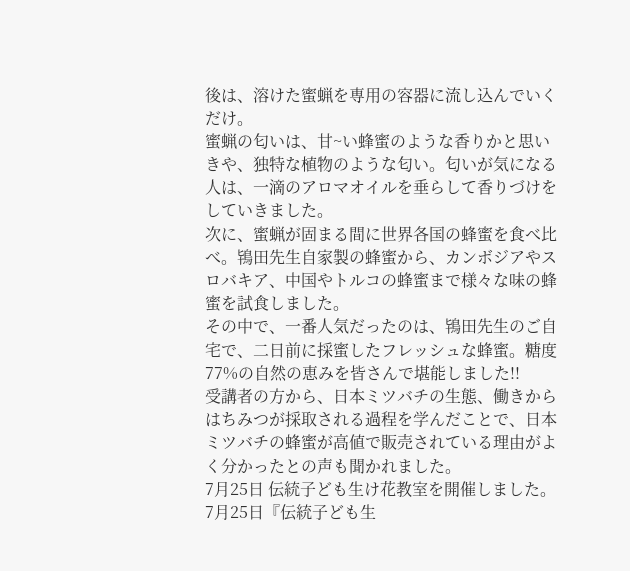後は、溶けた蜜蝋を専用の容器に流し込んでいくだけ。
蜜蝋の匂いは、甘~い蜂蜜のような香りかと思いきや、独特な植物のような匂い。匂いが気になる人は、一滴のアロマオイルを垂らして香りづけをしていきました。
次に、蜜蝋が固まる間に世界各国の蜂蜜を食べ比べ。鴇田先生自家製の蜂蜜から、カンボジアやスロバキア、中国やトルコの蜂蜜まで様々な味の蜂蜜を試食しました。
その中で、一番人気だったのは、鴇田先生のご自宅で、二日前に採蜜したフレッシュな蜂蜜。糖度77%の自然の恵みを皆さんで堪能しました!!
受講者の方から、日本ミツバチの生態、働きからはちみつが採取される過程を学んだことで、日本ミツバチの蜂蜜が高値で販売されている理由がよく分かったとの声も聞かれました。
7月25日 伝統子ども生け花教室を開催しました。
7月25日『伝統子ども生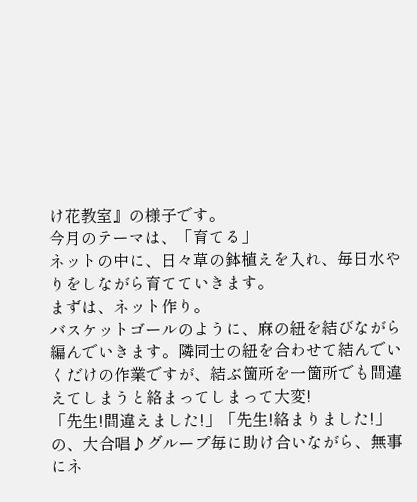け花教室』の様子です。
今月のテーマは、「育てる」
ネットの中に、日々草の鉢植えを入れ、毎日水やりをしながら育てていきます。
まずは、ネット作り。
バスケットゴールのように、麻の紐を結びながら編んでいきます。隣同士の紐を合わせて結んでいくだけの作業ですが、結ぶ箇所を一箇所でも間違えてしまうと絡まってしまって大変!
「先生!間違えました!」「先生!絡まりました!」の、大合唱♪グループ毎に助け合いながら、無事にネ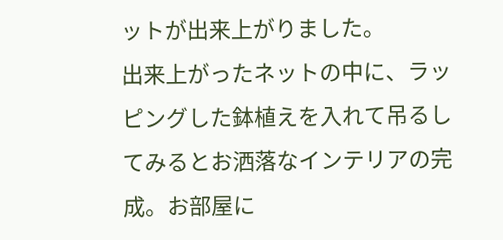ットが出来上がりました。
出来上がったネットの中に、ラッピングした鉢植えを入れて吊るしてみるとお洒落なインテリアの完成。お部屋に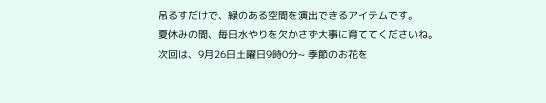吊るすだけで、緑のある空間を演出できるアイテムです。
夏休みの間、毎日水やりを欠かさず大事に育ててくださいね。
次回は、9月26日土曜日9時0分~ 季節のお花を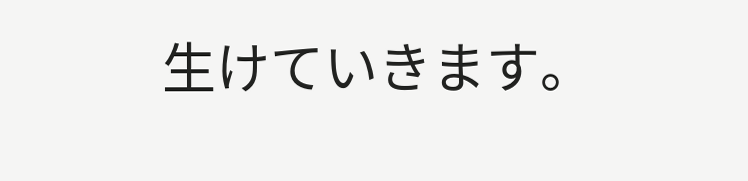生けていきます。